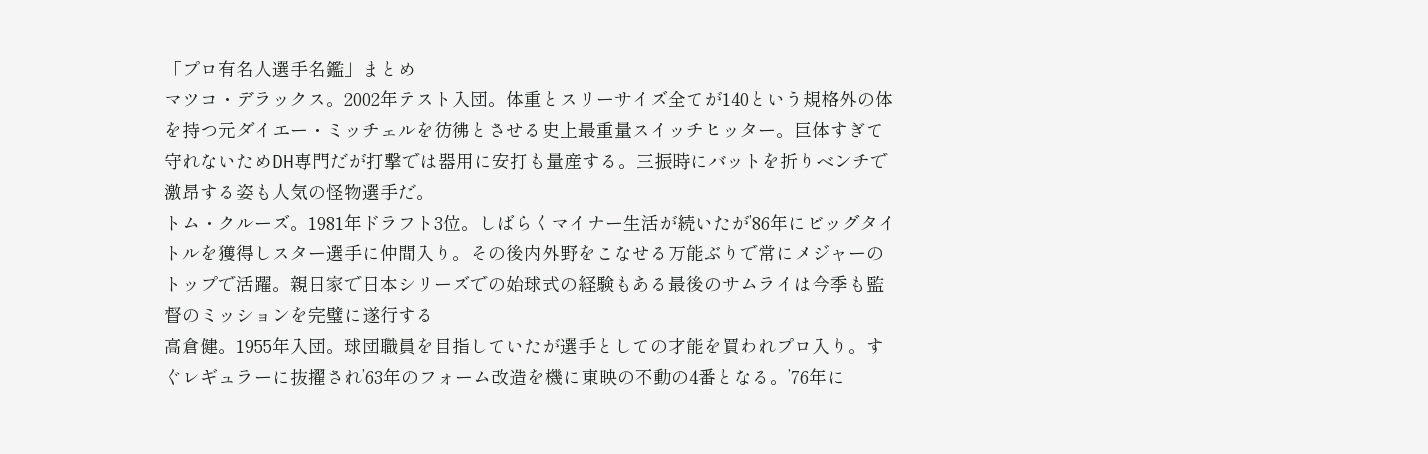「プロ有名人選手名鑑」まとめ
マツコ・デラックス。2002年テスト入団。体重とスリーサイズ全てが140という規格外の体を持つ元ダイエー・ミッチェルを彷彿とさせる史上最重量スイッチヒッター。巨体すぎて守れないためDH専門だが打撃では器用に安打も量産する。三振時にバットを折りベンチで激昂する姿も人気の怪物選手だ。
トム・クルーズ。1981年ドラフト3位。しばらくマイナー生活が続いたが’86年にビッグタイトルを獲得しスター選手に仲間入り。その後内外野をこなせる万能ぶりで常にメジャーのトップで活躍。親日家で日本シリーズでの始球式の経験もある最後のサムライは今季も監督のミッションを完璧に遂行する
高倉健。1955年入団。球団職員を目指していたが選手としての才能を買われプロ入り。すぐレギュラーに抜擢され’63年のフォーム改造を機に東映の不動の4番となる。’76年に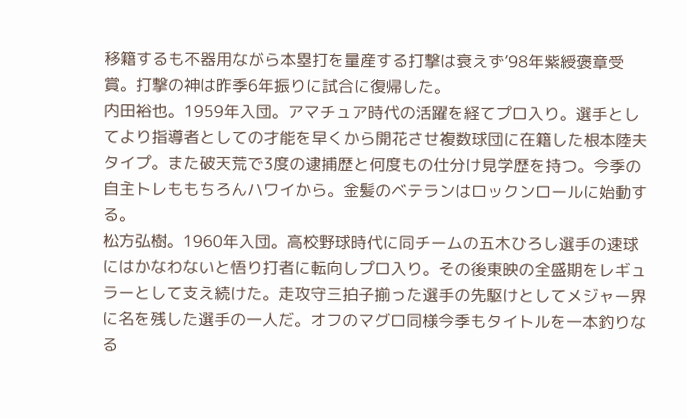移籍するも不器用ながら本塁打を量産する打撃は衰えず’98年紫綬褒章受賞。打撃の神は昨季6年振りに試合に復帰した。
内田裕也。1959年入団。アマチュア時代の活躍を経てプロ入り。選手としてより指導者としての才能を早くから開花させ複数球団に在籍した根本陸夫タイプ。また破天荒で3度の逮捕歴と何度もの仕分け見学歴を持つ。今季の自主トレももちろんハワイから。金髪のベテランはロックンロールに始動する。
松方弘樹。1960年入団。高校野球時代に同チームの五木ひろし選手の速球にはかなわないと悟り打者に転向しプロ入り。その後東映の全盛期をレギュラーとして支え続けた。走攻守三拍子揃った選手の先駆けとしてメジャー界に名を残した選手の一人だ。オフのマグロ同様今季もタイトルを一本釣りなる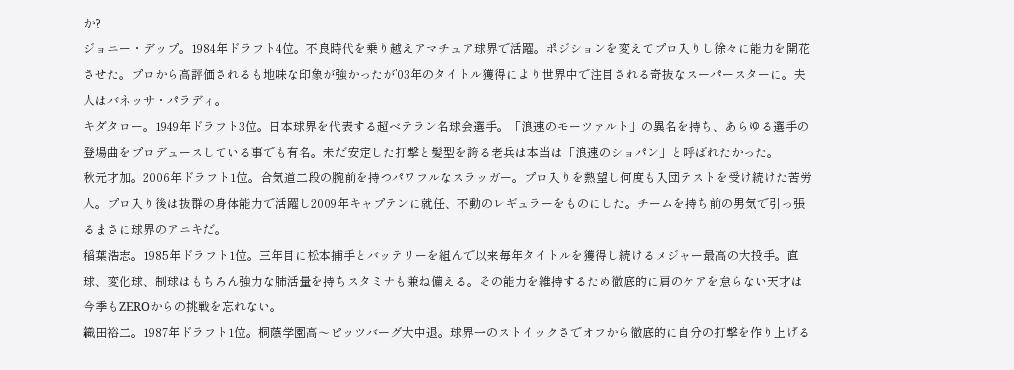か?
ジョニー・デップ。1984年ドラフト4位。不良時代を乗り越えアマチュア球界で活躍。ポジションを変えてプロ入りし徐々に能力を開花させた。プロから高評価されるも地味な印象が強かったが’03年のタイトル獲得により世界中で注目される奇抜なスーパースターに。夫人はバネッサ・パラディ。
キダタロー。1949年ドラフト3位。日本球界を代表する超ベテラン名球会選手。「浪速のモーツァルト」の異名を持ち、あらゆる選手の登場曲をプロデュースしている事でも有名。未だ安定した打撃と髪型を誇る老兵は本当は「浪速のショパン」と呼ばれたかった。
秋元才加。2006年ドラフト1位。合気道二段の腕前を持つパワフルなスラッガー。プロ入りを熱望し何度も入団テストを受け続けた苦労人。プロ入り後は抜群の身体能力で活躍し2009年キャプテンに就任、不動のレギュラーをものにした。チームを持ち前の男気で引っ張るまさに球界のアニキだ。
稲葉浩志。1985年ドラフト1位。三年目に松本捕手とバッテリーを組んで以来毎年タイトルを獲得し続けるメジャー最高の大投手。直球、変化球、制球はもちろん強力な肺活量を持ちスタミナも兼ね備える。その能力を維持するため徹底的に肩のケアを怠らない天才は今季もZEROからの挑戦を忘れない。
織田裕二。1987年ドラフト1位。桐蔭学園高〜ピッツバーグ大中退。球界一のストイックさでオフから徹底的に自分の打撃を作り上げる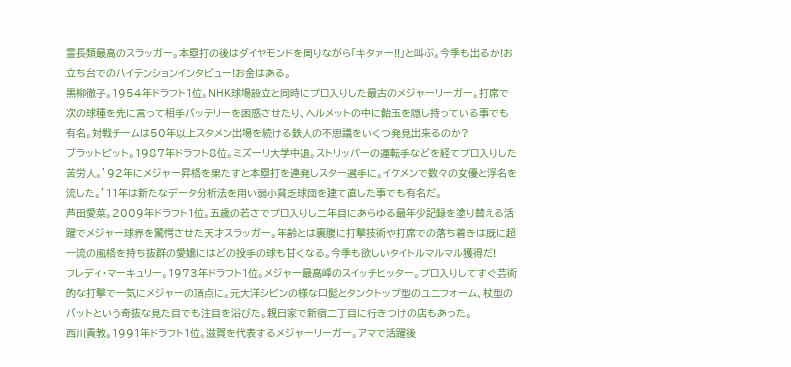霊長類最高のスラッガー。本塁打の後はダイヤモンドを周りながら「キタァー!!」と叫ぶ。今季も出るか!お立ち台でのハイテンションインタビュー!お金はある。
黒柳徹子。1954年ドラフト1位。NHK球場設立と同時にプロ入りした最古のメジャーリーガー。打席で次の球種を先に言って相手バッテリーを困惑させたり、ヘルメットの中に飴玉を隠し持っている事でも有名。対戦チームは50年以上スタメン出場を続ける鉄人の不思議をいくつ発見出来るのか?
ブラットピット。1987年ドラフト8位。ミズーリ大学中退。ストリッパーの運転手などを経てプロ入りした苦労人。’92年にメジャー昇格を果たすと本塁打を連発しスター選手に。イケメンで数々の女優と浮名を流した。’11年は新たなデータ分析法を用い弱小貧乏球団を建て直した事でも有名だ。
芦田愛菜。2009年ドラフト1位。五歳の若さでプロ入りし二年目にあらゆる最年少記録を塗り替える活躍でメジャー球界を驚愕させた天才スラッガー。年齢とは裏腹に打撃技術や打席での落ち着きは既に超一流の風格を持ち抜群の愛嬌にはどの投手の球も甘くなる。今季も欲しいタイトルマルマル獲得だ!
フレディ・マーキュリー。1973年ドラフト1位。メジャー最高峰のスイッチヒッター。プロ入りしてすぐ芸術的な打撃で一気にメジャーの頂点に。元大洋シピンの様な口髭とタンクトップ型のユニフォーム、杖型のバットという奇抜な見た目でも注目を浴びた。親日家で新宿二丁目に行きつけの店もあった。
西川貴教。1991年ドラフト1位。滋賀を代表するメジャーリーガー。アマで活躍後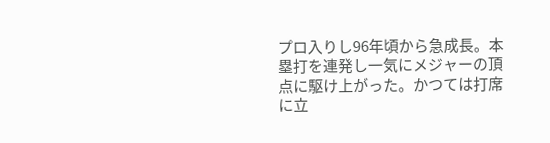プロ入りし96年頃から急成長。本塁打を連発し一気にメジャーの頂点に駆け上がった。かつては打席に立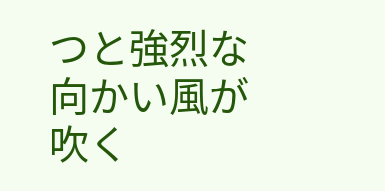つと強烈な向かい風が吹く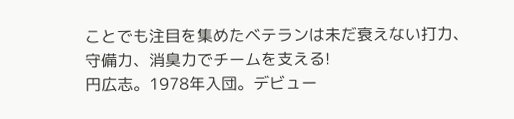ことでも注目を集めたベテランは未だ衰えない打力、守備力、消臭力でチームを支える!
円広志。1978年入団。デビュー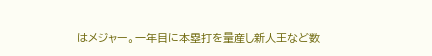はメジャー。一年目に本塁打を量産し新人王など数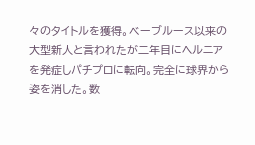々のタイトルを獲得。ベーブルース以来の大型新人と言われたが二年目にヘルニアを発症しパチプロに転向。完全に球界から姿を消した。数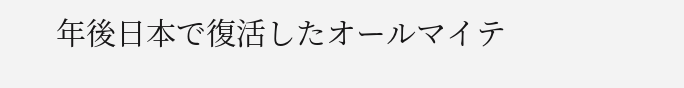年後日本で復活したオールマイテ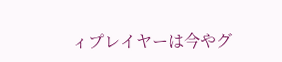ィプレイヤーは今やグ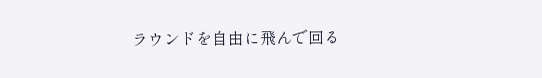ラウンドを自由に飛んで回る